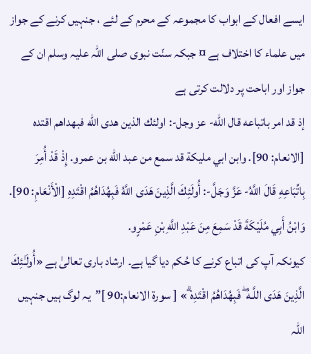ایسے افعال کے ابواب کا مجموعہ کے محرم کے لئے ، جنہیں کرنے کے جواز میں علماء کا اختلاف ہے ¤ جبکہ سنّت نبوی صلی اللہ علیہ وسلم ان کے جواز اور اباحت پر دلالت کرتی ہے
إذ قد امر باتباعه قال الله- عز وجل-: اولئك الذين هدى الله فبهداهم اقتده [الانعام: 90]. وابن ابي مليكة قد سمع من عبد الله بن عمرو. إِذْ قَدْ أُمِرَ بِاتِّبَاعِهِ قَالَ اللَّهُ- عَزَّ وَجَلَّ-: أُولَئِكَ الَّذِينَ هَدَى اللَّهُ فَبِهُدَاهُمُ اقْتَدِهِ [الْأَنْعَامِ: 90]. وَابْنُ أَبِي مُلَيْكَةَ قَدْ سَمِعَ مِنَ عَبْدِ اللَّهِ بْنِ عَمْرٍو.
کیونکہ آپ کی اتباع کرنے کا حُکم دیا گیا ہے۔ ارشاد باری تعالیٰ ہے «أُولَـٰئِكَ الَّذِينَ هَدَى اللَّـهُ ۖ فَبِهُدَاهُمُ اقْتَدِهْ ۗ» [ سورۃ الانعام:90 ]”یہ لوگ ہیں جنہیں اللہ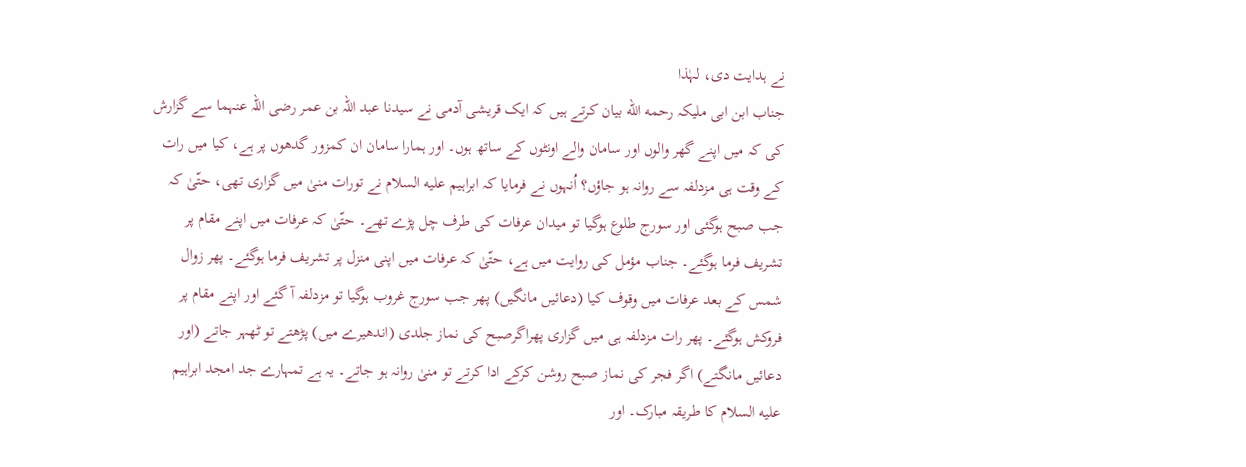نے ہدایت دی، لہٰذا
جناب ابن ابی ملیکہ رحمه الله بیان کرتے ہیں کہ ایک قریشی آدمی نے سیدنا عبد اللہ بن عمر رضی اللہ عنہما سے گزارش کی کہ میں اپنے گھر والوں اور سامان والے اونٹوں کے ساتھ ہوں۔ اور ہمارا سامان ان کمزور گدھوں پر ہے، کیا میں رات کے وقت ہی مزدلفہ سے روانہ ہو جاؤں؟ اُنہوں نے فرمایا کہ ابراہیم عليه السلام نے تورات منیٰ میں گزاری تھی، حتّیٰ کہ جب صبح ہوگئی اور سورج طلوع ہوگیا تو میدان عرفات کی طرف چل پڑے تھے۔ حتّیٰ کہ عرفات میں اپنے مقام پر تشریف فرما ہوگئے۔ جناب مؤمل کی روایت میں ہے، حتّیٰ کہ عرفات میں اپنی منزل پر تشریف فرما ہوگئے۔ پھر زوال شمس کے بعد عرفات میں وقوف کیا (دعائیں مانگیں) پھر جب سورج غروب ہوگیا تو مزدلفہ آ گئے اور اپنے مقام پر فروکش ہوگئے۔ پھر رات مزدلفہ ہی میں گزاری پھراگرصبح کی نماز جلدی (اندھیرے میں) پڑھتے تو ٹھہر جاتے (اور دعائیں مانگتے) اگر فجر کی نماز صبح روشن کرکے ادا کرتے تو منیٰ روانہ ہو جاتے۔ یہ ہے تمہارے جد امجد ابراہیم عليه السلام کا طریقہ مبارک۔ اور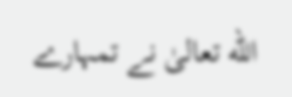الله تعالیٰ نے تمہارے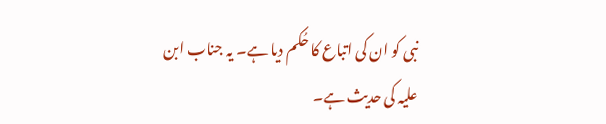نبی کو ان کی اتباع کا حُکم دیا ہے۔ یہ جناب ابن علیہ کی حدیث ہے۔